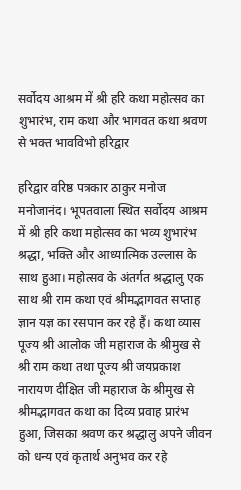सर्वोदय आश्रम में श्री हरि कथा महोत्सव का शुभारंभ, राम कथा और भागवत कथा श्रवण से भक्त भावविभो हरिद्वार

हरिद्वार वरिष्ठ पत्रकार ठाकुर मनोज मनोजानंद। भूपतवाला स्थित सर्वोदय आश्रम में श्री हरि कथा महोत्सव का भव्य शुभारंभ श्रद्धा, भक्ति और आध्यात्मिक उल्लास के साथ हुआ। महोत्सव के अंतर्गत श्रद्धालु एक साथ श्री राम कथा एवं श्रीमद्भागवत सप्ताह ज्ञान यज्ञ का रसपान कर रहे हैं। कथा व्यास पूज्य श्री आलोक जी महाराज के श्रीमुख से श्री राम कथा तथा पूज्य श्री जयप्रकाश नारायण दीक्षित जी महाराज के श्रीमुख से श्रीमद्भागवत कथा का दिव्य प्रवाह प्रारंभ हुआ, जिसका श्रवण कर श्रद्धालु अपने जीवन को धन्य एवं कृतार्थ अनुभव कर रहे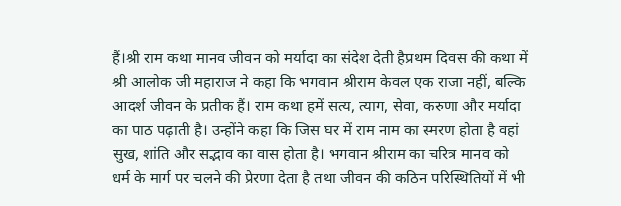हैं।श्री राम कथा मानव जीवन को मर्यादा का संदेश देती हैप्रथम दिवस की कथा में श्री आलोक जी महाराज ने कहा कि भगवान श्रीराम केवल एक राजा नहीं, बल्कि आदर्श जीवन के प्रतीक हैं। राम कथा हमें सत्य, त्याग, सेवा, करुणा और मर्यादा का पाठ पढ़ाती है। उन्होंने कहा कि जिस घर में राम नाम का स्मरण होता है वहां सुख, शांति और सद्भाव का वास होता है। भगवान श्रीराम का चरित्र मानव को धर्म के मार्ग पर चलने की प्रेरणा देता है तथा जीवन की कठिन परिस्थितियों में भी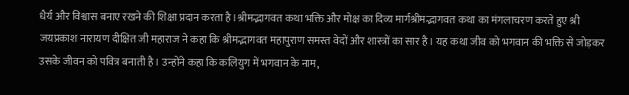धैर्य और विश्वास बनाए रखने की शिक्षा प्रदान करता है।श्रीमद्भागवत कथा भक्ति और मोक्ष का दिव्य मार्गश्रीमद्भागवत कथा का मंगलाचरण करते हुए श्री जयप्रकाश नारायण दीक्षित जी महाराज ने कहा कि श्रीमद्भागवत महापुराण समस्त वेदों और शास्त्रों का सार है। यह कथा जीव को भगवान की भक्ति से जोड़कर उसके जीवन को पवित्र बनाती है। उन्होंने कहा कि कलियुग में भगवान के नाम,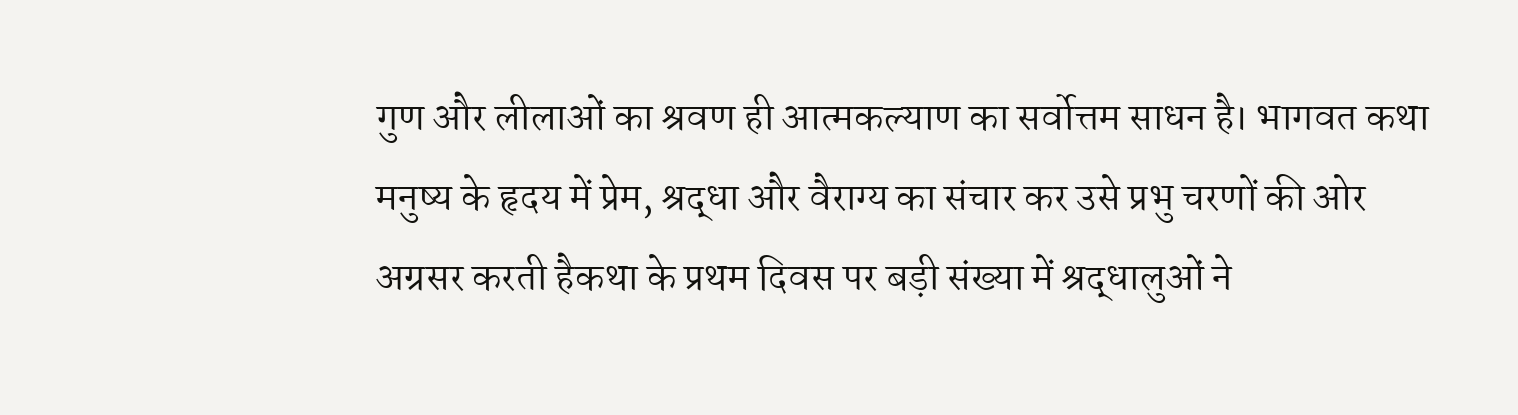गुण और लीलाओं का श्रवण ही आत्मकल्याण का सर्वोत्तम साधन है। भागवत कथा मनुष्य के हृदय में प्रेम, श्रद्धा और वैराग्य का संचार कर उसे प्रभु चरणों की ओर अग्रसर करती हैकथा के प्रथम दिवस पर बड़ी संख्या में श्रद्धालुओं ने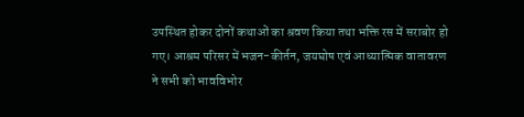उपस्थित होकर दोनों कथाओं का श्रवण किया तथा भक्ति रस में सराबोर हो गए। आश्रम परिसर में भजन-कीर्तन, जयघोष एवं आध्यात्मिक वातावरण ने सभी को भावविभोर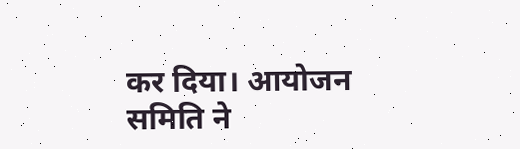कर दिया। आयोजन समिति ने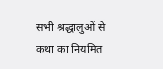सभी श्रद्धालुओं से कथा का नियमित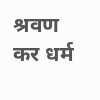श्रवण कर धर्म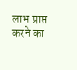लाभ प्राप्त करने का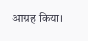आग्रह किया।